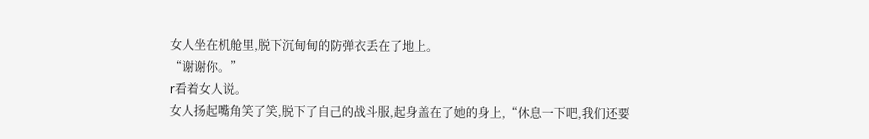女人坐在机舱里,脱下沉甸甸的防弹衣丢在了地上。
“谢谢你。”
r看着女人说。
女人扬起嘴角笑了笑,脱下了自己的战斗服,起身盖在了她的身上,“休息一下吧,我们还要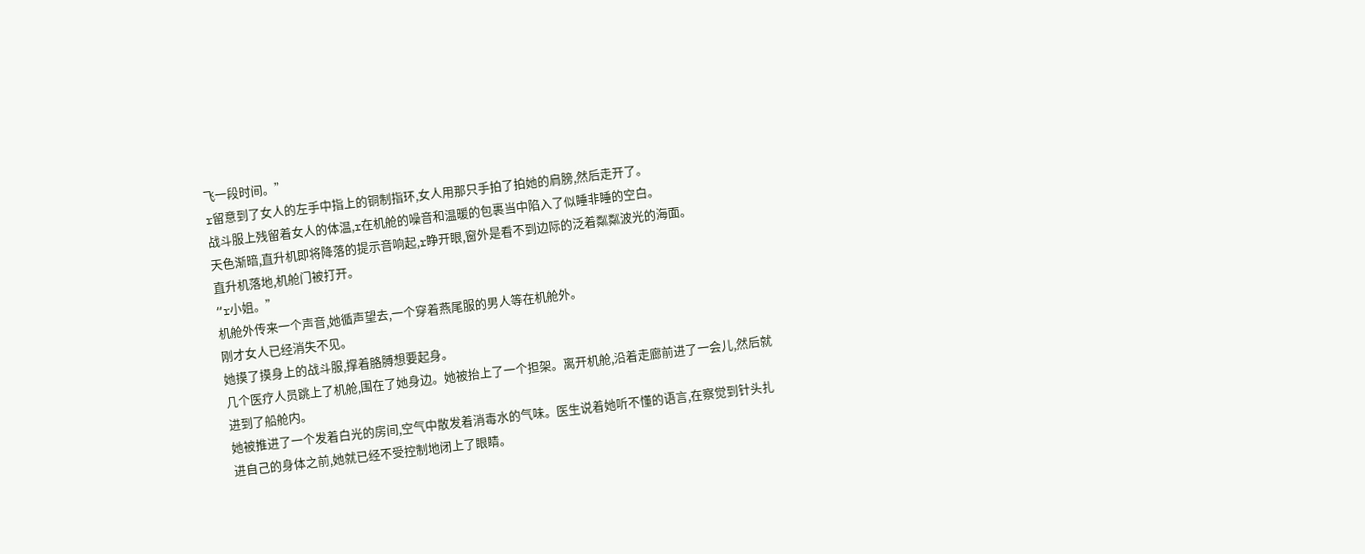飞一段时间。”
r留意到了女人的左手中指上的铜制指环,女人用那只手拍了拍她的肩膀,然后走开了。
战斗服上残留着女人的体温,r在机舱的噪音和温暖的包裹当中陷入了似睡非睡的空白。
天色渐暗,直升机即将降落的提示音响起,r睁开眼,窗外是看不到边际的泛着粼粼波光的海面。
直升机落地,机舱门被打开。
“r小姐。”
机舱外传来一个声音,她循声望去,一个穿着燕尾服的男人等在机舱外。
刚才女人已经消失不见。
她摸了摸身上的战斗服,撑着胳膊想要起身。
几个医疗人员跳上了机舱,围在了她身边。她被抬上了一个担架。离开机舱,沿着走廊前进了一会儿,然后就进到了船舱内。
她被推进了一个发着白光的房间,空气中散发着消毒水的气味。医生说着她听不懂的语言,在察觉到针头扎进自己的身体之前,她就已经不受控制地闭上了眼睛。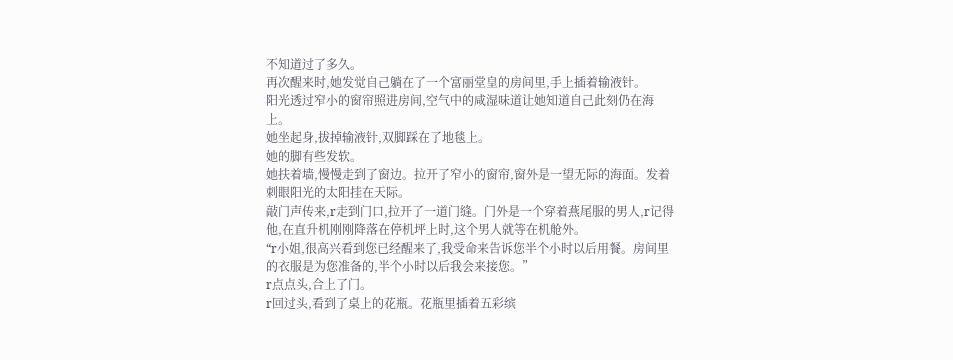不知道过了多久。
再次醒来时,她发觉自己躺在了一个富丽堂皇的房间里,手上插着输液针。
阳光透过窄小的窗帘照进房间,空气中的咸湿味道让她知道自己此刻仍在海上。
她坐起身,拔掉输液针,双脚踩在了地毯上。
她的脚有些发软。
她扶着墙,慢慢走到了窗边。拉开了窄小的窗帘,窗外是一望无际的海面。发着刺眼阳光的太阳挂在天际。
敲门声传来,r走到门口,拉开了一道门缝。门外是一个穿着燕尾服的男人,r记得他,在直升机刚刚降落在停机坪上时,这个男人就等在机舱外。
“r小姐,很高兴看到您已经醒来了,我受命来告诉您半个小时以后用餐。房间里的衣服是为您准备的,半个小时以后我会来接您。”
r点点头,合上了门。
r回过头,看到了桌上的花瓶。花瓶里插着五彩缤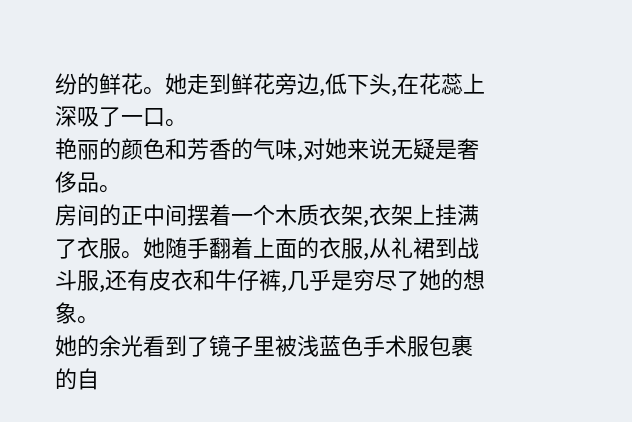纷的鲜花。她走到鲜花旁边,低下头,在花蕊上深吸了一口。
艳丽的颜色和芳香的气味,对她来说无疑是奢侈品。
房间的正中间摆着一个木质衣架,衣架上挂满了衣服。她随手翻着上面的衣服,从礼裙到战斗服,还有皮衣和牛仔裤,几乎是穷尽了她的想象。
她的余光看到了镜子里被浅蓝色手术服包裹的自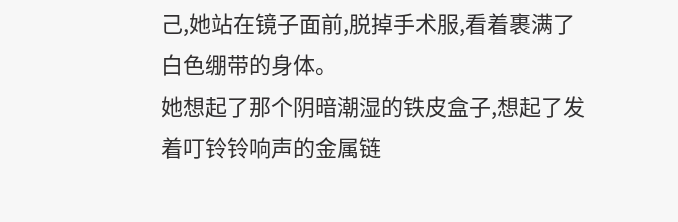己,她站在镜子面前,脱掉手术服,看着裹满了白色绷带的身体。
她想起了那个阴暗潮湿的铁皮盒子,想起了发着叮铃铃响声的金属链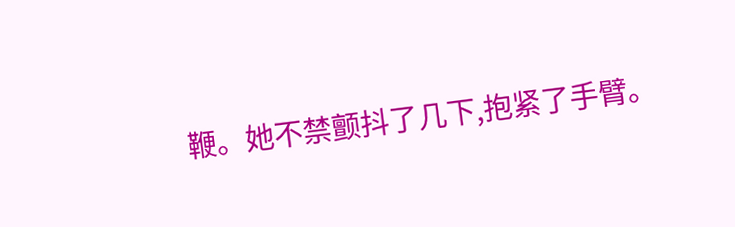鞭。她不禁颤抖了几下,抱紧了手臂。